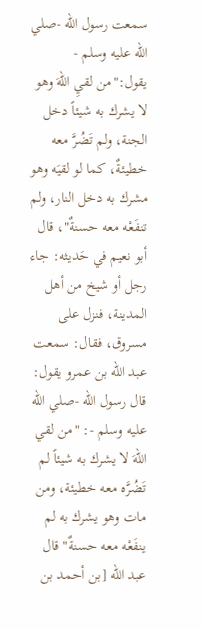سمعت رسول الله -صلي الله عليه وسلم - يقول:"من لقيِ اللهَ وهو لا يشرك به شيئاً دخل الجنة، ولم تَضُرَّ معه خطيئةٌ، كما لو لقيَه وهو مشرك به دخل النار، ولم تنفَعْه معه حسنةٌ"، قال أبو نعيم في حَديثه: جاء رجل أو شيخ من أهل المدينة، فنزل على مسروق، فقال: سمعت عبد الله بن عمرو يقول: قال رسول الله -صلي الله عليه وسلم -: "من لقي اللهَ لا يشرك به شيئاً لم تَضُرَّه معه خطيئة، ومن
مات وهو يشرك به لم ينفَعْه معه حسنةٌ" قال عبد الله [بن أحمد بن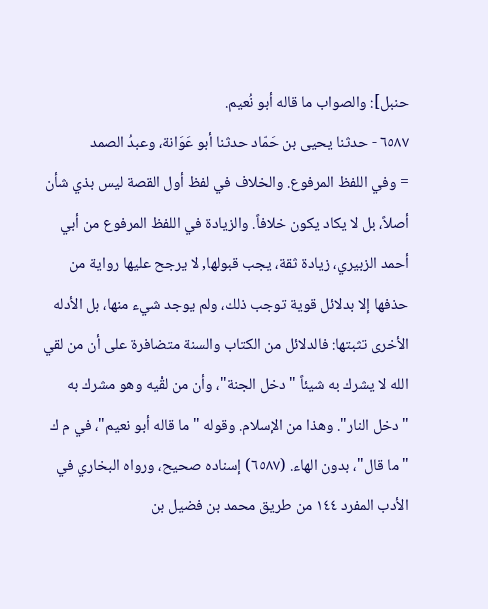حنبل]: والصواب ما قاله أبو نُعيم.
٦٥٨٧ - حدثنا يحيى بن حَمّاد حدثنا أبو عَوَانة، وعبدُ الصمد
= وفي اللفظ المرفوع. والخلاف في لفظ أول القصة ليس بذي شأن أصلاً، بل لا يكاد يكون خلافاً. والزيادة في اللفظ المرفوع من أبي أحمد الزبيري، زيادة ثقة، يجب قبولها, لا يرجح عليها رواية من حذفها إلا بدلائل قوية توجب ذلك، ولم يوجد شيء منها، بل الأدله الأخرى تثبتها: فالدلائل من الكتاب والسنة متضافرة على أن من لقي الله لا يشرك به شيئاً "دخل الجنة"، وأن من لقْيه وهو مشرك به "دخل النار". وهذا من الإسلام. وقوله "ما قاله أبو نعيم"، في م ك "ما قال"، بدون الهاء. (٦٥٨٧) إسناده صحيح، ورواه البخاري في الأدب المفرد ١٤٤ من طريق محمد بن فضيل بن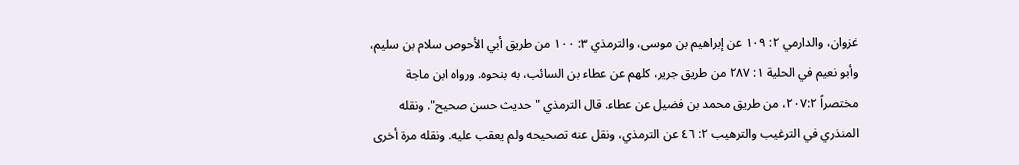غزوان، والدارمي ٢: ١٠٩ عن إبراهيم بن موسى، والترمذي ٣: ١٠٠ من طريق أبي الأحوص سلام بن سليم، وأبو نعيم في الحلية ١: ٢٨٧ من طريق جرير، كلهم عن عطاء بن السائب، به بنحوه. ورواه ابن ماجة مختصراً ٢٠٧:٢، من طريق محمد بن فضيل عن عطاء. قال الترمذي "حديث حسن صحيح". ونقله المنذري في الترغيب والترهيب ٢: ٤٦ عن الترمذي، ونقل عنه تصحيحه ولم يعقب عليه. ونقله مرة أخرى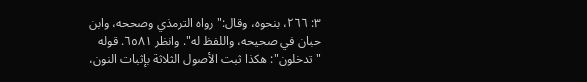٣: ٢٦٦، بنحوه، وقال:"رواه الترمذي وصححه، وابن حبان في صحيحه، واللفظ له". وانظر ٦٥٨١. قوله "تدخلون": هكذا ثبت الأصول الثلاثة بإثبات النون،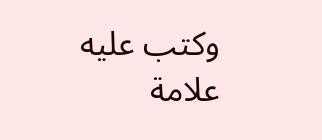وكتب عليه علامة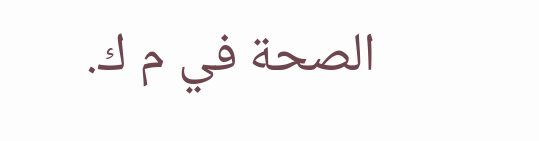الصحة في م ك.